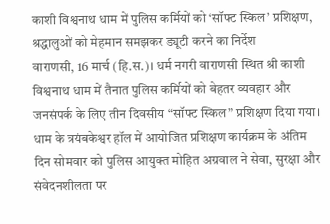काशी विश्वनाथ धाम में पुलिस कर्मियों को ‘सॉफ्ट स्किल’ प्रशिक्षण, श्रद्धालुओं को मेहमान समझकर ड्यूटी करने का निर्देश
वाराणसी, 16 मार्च (हि.स.)। धर्म नगरी वाराणसी स्थित श्री काशी विश्वनाथ धाम में तैनात पुलिस कर्मियों को बेहतर व्यवहार और जनसंपर्क के लिए तीन दिवसीय “सॉफ्ट स्किल” प्रशिक्षण दिया गया। धाम के त्रयंबकेश्वर हॉल में आयोजित प्रशिक्षण कार्यक्रम के अंतिम दिन सोमवार को पुलिस आयुक्त मोहित अग्रवाल ने सेवा, सुरक्षा और संवेदनशीलता पर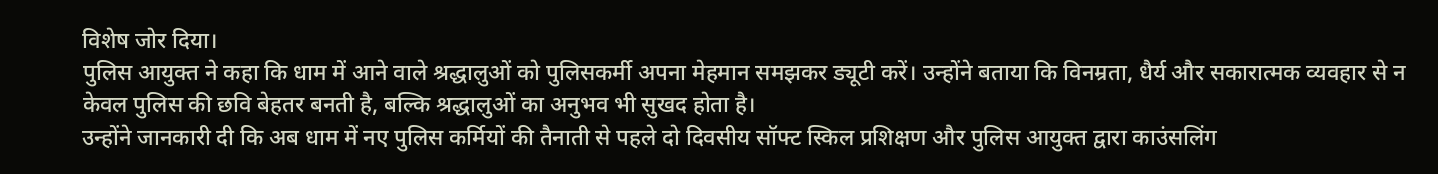विशेष जोर दिया।
पुलिस आयुक्त ने कहा कि धाम में आने वाले श्रद्धालुओं को पुलिसकर्मी अपना मेहमान समझकर ड्यूटी करें। उन्होंने बताया कि विनम्रता, धैर्य और सकारात्मक व्यवहार से न केवल पुलिस की छवि बेहतर बनती है, बल्कि श्रद्धालुओं का अनुभव भी सुखद होता है।
उन्होंने जानकारी दी कि अब धाम में नए पुलिस कर्मियों की तैनाती से पहले दो दिवसीय सॉफ्ट स्किल प्रशिक्षण और पुलिस आयुक्त द्वारा काउंसलिंग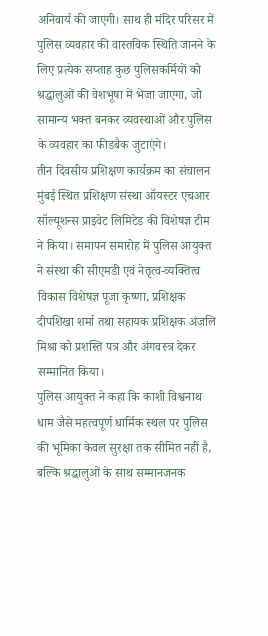अनिवार्य की जाएगी। साथ ही मंदिर परिसर में पुलिस व्यवहार की वास्तविक स्थिति जानने के लिए प्रत्येक सप्ताह कुछ पुलिसकर्मियों को श्रद्धालुओं की वेशभूषा में भेजा जाएगा, जो सामान्य भक्त बनकर व्यवस्थाओं और पुलिस के व्यवहार का फीडबैक जुटाएंगे।
तीन दिवसीय प्रशिक्षण कार्यक्रम का संचालन मुंबई स्थित प्रशिक्षण संस्था ऑयस्टर एचआर सॉल्यूशन्स प्राइवेट लिमिटेड की विशेषज्ञ टीम ने किया। समापन समारोह में पुलिस आयुक्त ने संस्था की सीएमडी एवं नेतृत्व-व्यक्तित्व विकास विशेषज्ञ पूजा कृष्णा, प्रशिक्षक दीपशिखा शर्मा तथा सहायक प्रशिक्षक अंजलि मिश्रा को प्रशस्ति पत्र और अंगवस्त्र देकर सम्मानित किया।
पुलिस आयुक्त ने कहा कि काशी विश्वनाथ धाम जैसे महत्वपूर्ण धार्मिक स्थल पर पुलिस की भूमिका केवल सुरक्षा तक सीमित नहीं है, बल्कि श्रद्धालुओं के साथ सम्मानजनक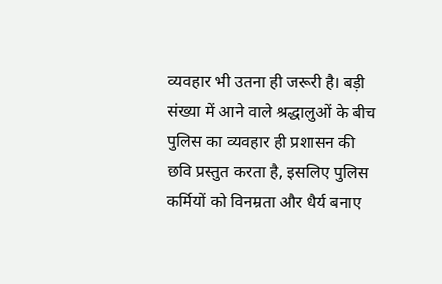व्यवहार भी उतना ही जरूरी है। बड़ी संख्या में आने वाले श्रद्धालुओं के बीच पुलिस का व्यवहार ही प्रशासन की छवि प्रस्तुत करता है, इसलिए पुलिस कर्मियों को विनम्रता और धैर्य बनाए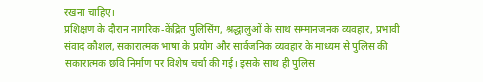रखना चाहिए।
प्रशिक्षण के दौरान नागरिक-केंद्रित पुलिसिंग, श्रद्धालुओं के साथ सम्मानजनक व्यवहार, प्रभावी संवाद कौशल, सकारात्मक भाषा के प्रयोग और सार्वजनिक व्यवहार के माध्यम से पुलिस की सकारात्मक छवि निर्माण पर विशेष चर्चा की गई। इसके साथ ही पुलिस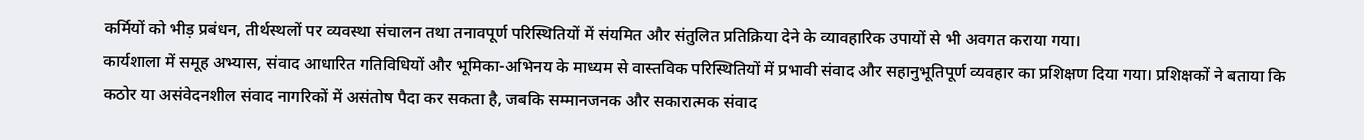कर्मियों को भीड़ प्रबंधन, तीर्थस्थलों पर व्यवस्था संचालन तथा तनावपूर्ण परिस्थितियों में संयमित और संतुलित प्रतिक्रिया देने के व्यावहारिक उपायों से भी अवगत कराया गया।
कार्यशाला में समूह अभ्यास, संवाद आधारित गतिविधियों और भूमिका-अभिनय के माध्यम से वास्तविक परिस्थितियों में प्रभावी संवाद और सहानुभूतिपूर्ण व्यवहार का प्रशिक्षण दिया गया। प्रशिक्षकों ने बताया कि कठोर या असंवेदनशील संवाद नागरिकों में असंतोष पैदा कर सकता है, जबकि सम्मानजनक और सकारात्मक संवाद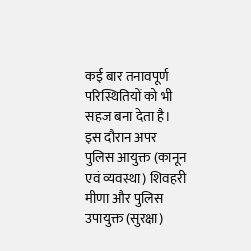कई बार तनावपूर्ण परिस्थितियों को भी सहज बना देता है। इस दौरान अपर पुलिस आयुक्त (कानून एवं व्यवस्था) शिवहरी मीणा और पुलिस उपायुक्त (सुरक्षा)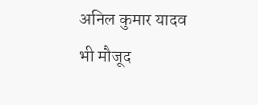अनिल कुमार यादव भी मौजूद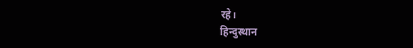रहे।
हिन्दुस्थान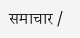समाचार /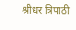श्रीधर त्रिपाठी